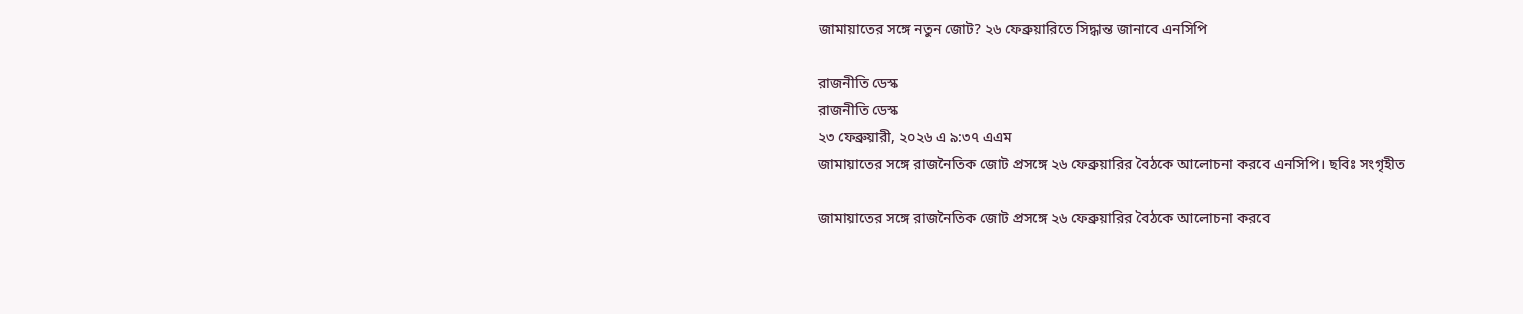জামায়াতের সঙ্গে নতুন জোট? ২৬ ফেব্রুয়ারিতে সিদ্ধান্ত জানাবে এনসিপি

রাজনীতি ডেস্ক
রাজনীতি ডেস্ক
২৩ ফেব্রুয়ারী, ২০২৬ এ ৯:৩৭ এএম
জামায়াতের সঙ্গে রাজনৈতিক জোট প্রসঙ্গে ২৬ ফেব্রুয়ারির বৈঠকে আলোচনা করবে এনসিপি। ছবিঃ সংগৃহীত

জামায়াতের সঙ্গে রাজনৈতিক জোট প্রসঙ্গে ২৬ ফেব্রুয়ারির বৈঠকে আলোচনা করবে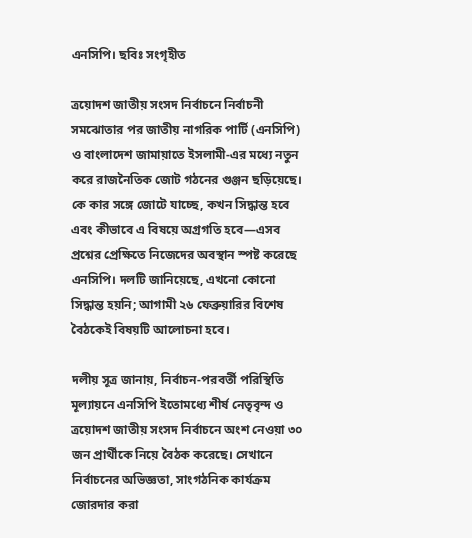এনসিপি। ছবিঃ সংগৃহীত

ত্রয়োদশ জাতীয় সংসদ নির্বাচনে নির্বাচনী সমঝোতার পর জাতীয় নাগরিক পার্টি (এনসিপি) ও বাংলাদেশ জামায়াতে ইসলামী-এর মধ্যে নতুন করে রাজনৈতিক জোট গঠনের গুঞ্জন ছড়িয়েছে। কে কার সঙ্গে জোটে যাচ্ছে, কখন সিদ্ধান্ত হবে এবং কীভাবে এ বিষয়ে অগ্রগতি হবে—এসব প্রশ্নের প্রেক্ষিতে নিজেদের অবস্থান স্পষ্ট করেছে এনসিপি। দলটি জানিয়েছে, এখনো কোনো সিদ্ধান্ত হয়নি; আগামী ২৬ ফেব্রুয়ারির বিশেষ বৈঠকেই বিষয়টি আলোচনা হবে।

দলীয় সূত্র জানায়, নির্বাচন-পরবর্তী পরিস্থিতি মূল্যায়নে এনসিপি ইতোমধ্যে শীর্ষ নেতৃবৃন্দ ও ত্রয়োদশ জাতীয় সংসদ নির্বাচনে অংশ নেওয়া ৩০ জন প্রার্থীকে নিয়ে বৈঠক করেছে। সেখানে নির্বাচনের অভিজ্ঞতা, সাংগঠনিক কার্যক্রম জোরদার করা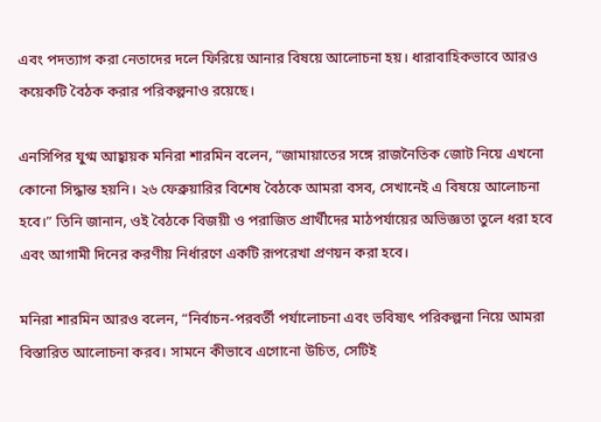এবং পদত্যাগ করা নেতাদের দলে ফিরিয়ে আনার বিষয়ে আলোচনা হয়। ধারাবাহিকভাবে আরও কয়েকটি বৈঠক করার পরিকল্পনাও রয়েছে।

এনসিপির যুগ্ম আহ্বায়ক মনিরা শারমিন বলেন, “জামায়াতের সঙ্গে রাজনৈতিক জোট নিয়ে এখনো কোনো সিদ্ধান্ত হয়নি। ২৬ ফেব্রুয়ারির বিশেষ বৈঠকে আমরা বসব, সেখানেই এ বিষয়ে আলোচনা হবে।” তিনি জানান, ওই বৈঠকে বিজয়ী ও পরাজিত প্রার্থীদের মাঠপর্যায়ের অভিজ্ঞতা তুলে ধরা হবে এবং আগামী দিনের করণীয় নির্ধারণে একটি রূপরেখা প্রণয়ন করা হবে।

মনিরা শারমিন আরও বলেন, “নির্বাচন-পরবর্তী পর্যালোচনা এবং ভবিষ্যৎ পরিকল্পনা নিয়ে আমরা বিস্তারিত আলোচনা করব। সামনে কীভাবে এগোনো উচিত, সেটিই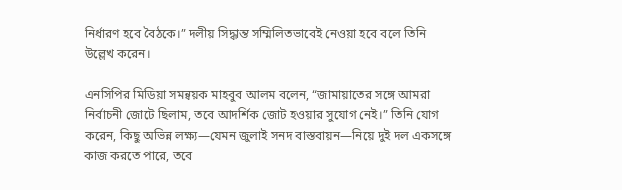নির্ধারণ হবে বৈঠকে।” দলীয় সিদ্ধান্ত সম্মিলিতভাবেই নেওয়া হবে বলে তিনি উল্লেখ করেন।

এনসিপির মিডিয়া সমন্বয়ক মাহবুব আলম বলেন, “জামায়াতের সঙ্গে আমরা নির্বাচনী জোটে ছিলাম, তবে আদর্শিক জোট হওয়ার সুযোগ নেই।” তিনি যোগ করেন, কিছু অভিন্ন লক্ষ্য—যেমন জুলাই সনদ বাস্তবায়ন—নিয়ে দুই দল একসঙ্গে কাজ করতে পারে, তবে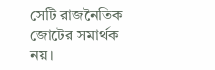সেটি রাজনৈতিক জোটের সমার্থক নয়।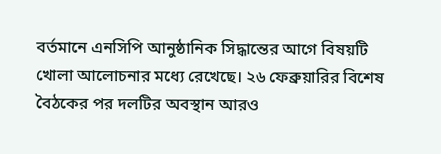বর্তমানে এনসিপি আনুষ্ঠানিক সিদ্ধান্তের আগে বিষয়টি খোলা আলোচনার মধ্যে রেখেছে। ২৬ ফেব্রুয়ারির বিশেষ বৈঠকের পর দলটির অবস্থান আরও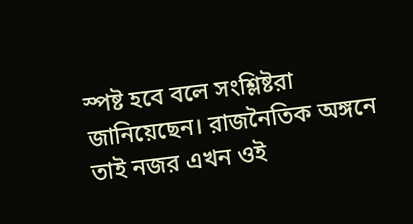স্পষ্ট হবে বলে সংশ্লিষ্টরা জানিয়েছেন। রাজনৈতিক অঙ্গনে তাই নজর এখন ওই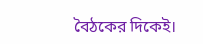বৈঠকের দিকেই।